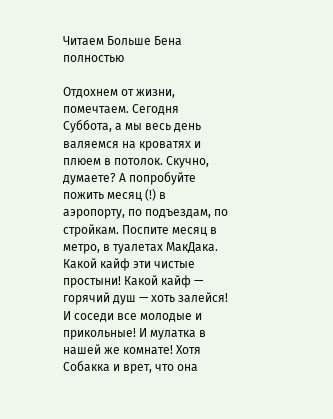Читаем Больше Бена полностью

Отдохнем от жизни, помечтаем. Сегодня Суббота, а мы весь день валяемся на кроватях и плюем в потолок. Скучно, думаете? А попробуйте пожить месяц (!) в аэропорту, по подъездам, по стройкам. Поспите месяц в метро, в туалетах МакДака. Какой кайф эти чистые простыни! Какой кайф — горячий душ — хоть залейся! И соседи все молодые и прикольные! И мулатка в нашей же комнате! Хотя Собакка и врет, что она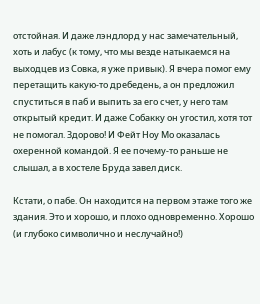отстойная. И даже лэндлорд у нас замечательный, хоть и лабус (к тому, что мы везде натыкаемся на выходцев из Совка, я уже привык). Я вчера помог ему перетащить какую-то дребедень, а он предложил спуститься в паб и выпить за его счет, у него там открытый кредит. И даже Собакку он угостил, хотя тот не помогал. Здорово! И Фейт Ноу Мо оказалась охеренной командой. Я ее почему-то раньше не слышал, а в хостеле Бруда завел диск.

Кстати, о пабе. Он находится на первом этаже того же здания. Это и хорошо, и плохо одновременно. Хорошо (и глубоко символично и неслучайно!)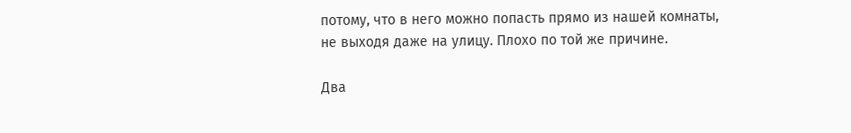потому, что в него можно попасть прямо из нашей комнаты, не выходя даже на улицу. Плохо по той же причине.

Два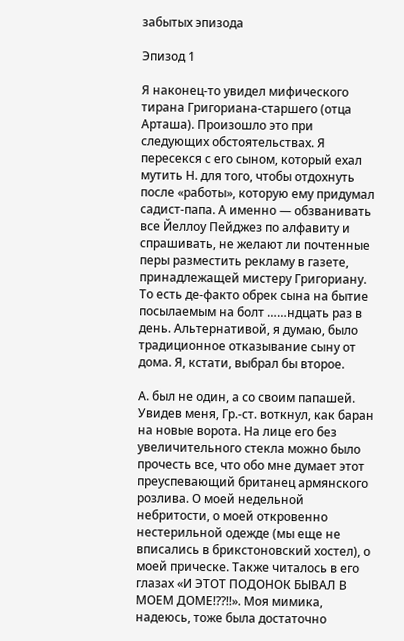забытых эпизода

Эпизод 1

Я наконец-то увидел мифического тирана Григориана-старшего (отца Арташа). Произошло это при следующих обстоятельствах. Я пересекся с его сыном, который ехал мутить Н. для того, чтобы отдохнуть после «работы», которую ему придумал садист-папа. А именно — обзванивать все Йеллоу Пейджез по алфавиту и спрашивать, не желают ли почтенные перы разместить рекламу в газете, принадлежащей мистеру Григориану. То есть де-факто обрек сына на бытие посылаемым на болт ……ндцать раз в день. Альтернативой, я думаю, было традиционное отказывание сыну от дома. Я, кстати, выбрал бы второе.

А. был не один, а со своим папашей. Увидев меня, Гр.-ст. воткнул, как баран на новые ворота. На лице его без увеличительного стекла можно было прочесть все, что обо мне думает этот преуспевающий британец армянского розлива. О моей недельной небритости, о моей откровенно нестерильной одежде (мы еще не вписались в брикстоновский хостел), о моей прическе. Также читалось в его глазах «И ЭТОТ ПОДОНОК БЫВАЛ В МОЕМ ДОМЕ!??!!». Моя мимика, надеюсь, тоже была достаточно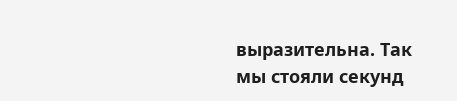выразительна. Так мы стояли секунд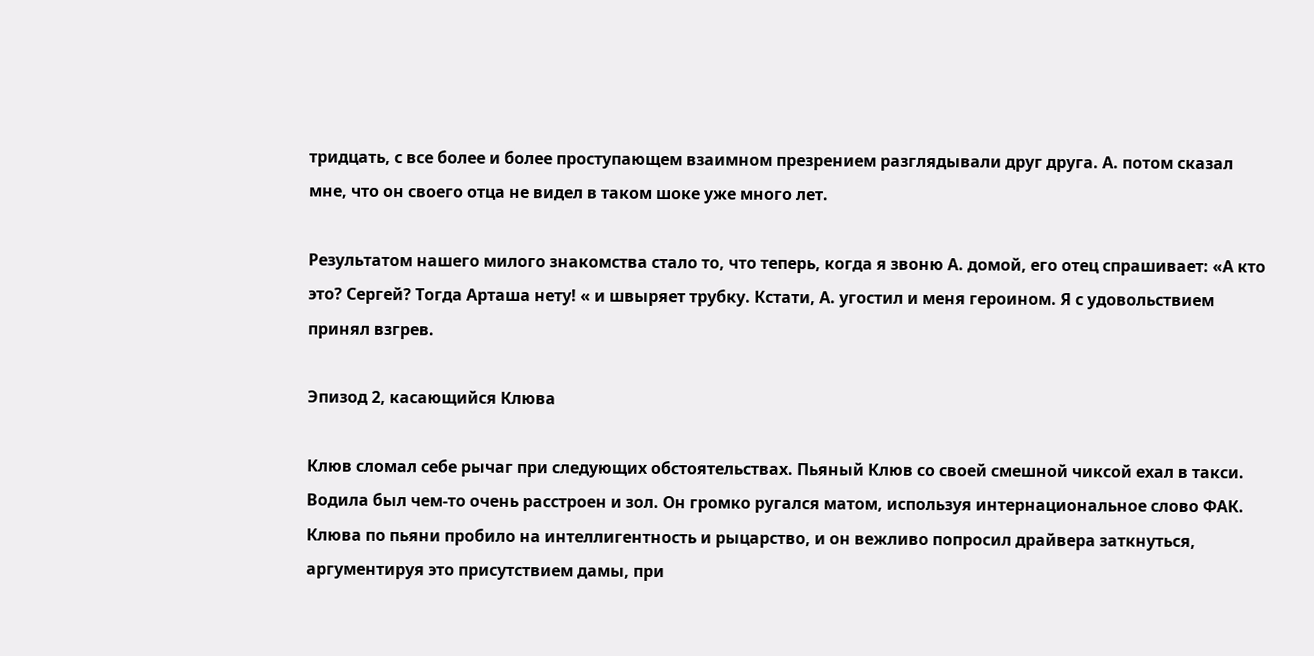тридцать, с все более и более проступающем взаимном презрением разглядывали друг друга. А. потом сказал мне, что он своего отца не видел в таком шоке уже много лет.

Результатом нашего милого знакомства стало то, что теперь, когда я звоню А. домой, его отец спрашивает: «А кто это? Сергей? Тогда Арташа нету! « и швыряет трубку. Кстати, А. угостил и меня героином. Я с удовольствием принял взгрев.

Эпизод 2, касающийся Клюва

Клюв сломал себе рычаг при следующих обстоятельствах. Пьяный Клюв со своей смешной чиксой ехал в такси. Водила был чем-то очень расстроен и зол. Он громко ругался матом, используя интернациональное слово ФАК. Клюва по пьяни пробило на интеллигентность и рыцарство, и он вежливо попросил драйвера заткнуться, аргументируя это присутствием дамы, при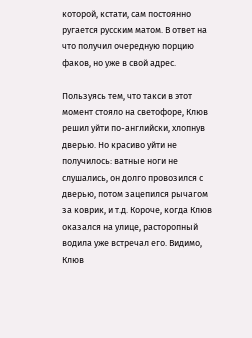которой, кстати, сам постоянно ругается русским матом. В ответ на что получил очередную порцию факов, но уже в свой адрес.

Пользуясь тем, что такси в этот момент стояло на светофоре, Клюв решил уйти по-английски, хлопнув дверью. Но красиво уйти не получилось: ватные ноги не слушались, он долго провозился с дверью, потом зацепился рычагом за коврик, и т.д. Короче, когда Клюв оказался на улице, расторопный водила уже встречал его. Видимо, Клюв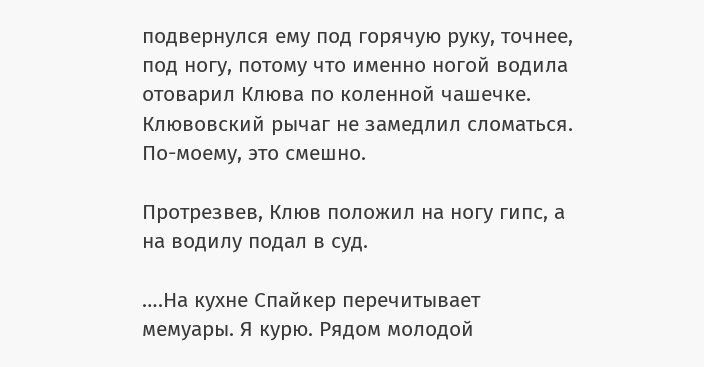подвернулся ему под горячую руку, точнее, под ногу, потому что именно ногой водила отоварил Клюва по коленной чашечке. Клювовский рычаг не замедлил сломаться. По-моему, это смешно.

Протрезвев, Клюв положил на ногу гипс, а на водилу подал в суд.

….На кухне Спайкер перечитывает мемуары. Я курю. Рядом молодой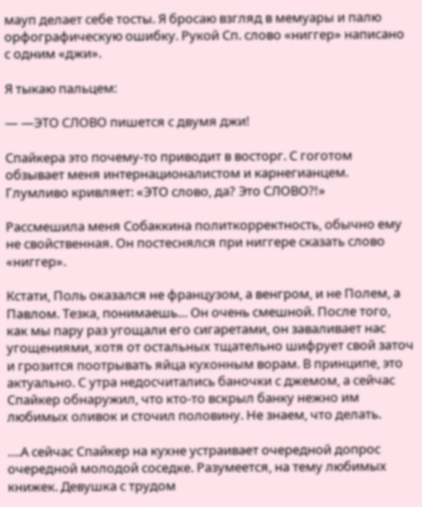мауп делает себе тосты. Я бросаю взгляд в мемуары и палю орфографическую ошибку. Рукой Сп. слово «ниггер» написано с одним «джи».

Я тыкаю пальцем:

— —ЭТО СЛОВО пишется с двумя джи!

Спайкера это почему-то приводит в восторг. С гоготом обзывает меня интернационалистом и карнегианцем. Глумливо кривляет: «ЭТО слово, да? Это СЛОВО?!»

Рассмешила меня Собаккина политкорректность, обычно ему не свойственная. Он постеснялся при ниггере сказать слово «ниггер».

Кстати, Поль оказался не французом, а венгром, и не Полем, а Павлом. Тезка, понимаешь… Он очень смешной. После того, как мы пару раз угощали его сигаретами, он заваливает нас угощениями, хотя от остальных тщательно шифрует свой заточ и грозится поотрывать яйца кухонным ворам. В принципе, это актуально. С утра недосчитались баночки с джемом, а сейчас Спайкер обнаружил, что кто-то вскрыл банку нежно им любимых оливок и сточил половину. Не знаем, что делать.

….А сейчас Спайкер на кухне устраивает очередной допрос очередной молодой соседке. Разумеется, на тему любимых книжек. Девушка с трудом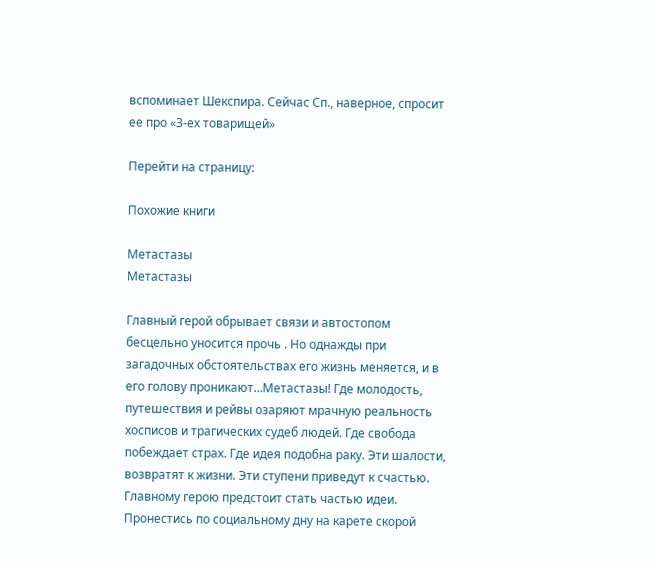вспоминает Шекспира. Сейчас Сп., наверное, спросит ее про «З-ех товарищей»

Перейти на страницу:

Похожие книги

Метастазы
Метастазы

Главный герой обрывает связи и автостопом бесцельно уносится прочь . Но однажды при загадочных обстоятельствах его жизнь меняется, и в его голову проникают…Метастазы! Где молодость, путешествия и рейвы озаряют мрачную реальность хосписов и трагических судеб людей. Где свобода побеждает страх. Где идея подобна раку. Эти шалости, возвратят к жизни. Эти ступени приведут к счастью. Главному герою предстоит стать частью идеи. Пронестись по социальному дну на карете скорой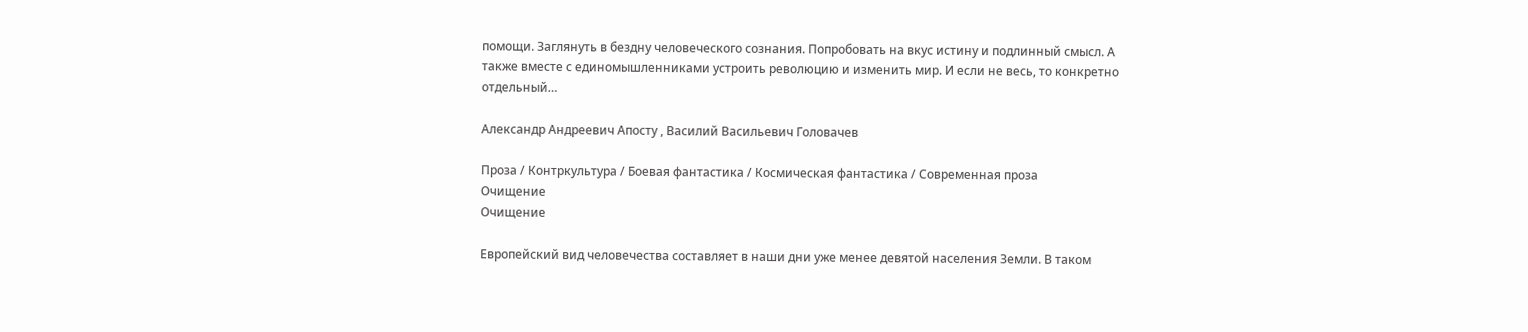помощи. Заглянуть в бездну человеческого сознания. Попробовать на вкус истину и подлинный смысл. А также вместе с единомышленниками устроить революцию и изменить мир. И если не весь, то конкретно отдельный…

Александр Андреевич Апосту , Василий Васильевич Головачев

Проза / Контркультура / Боевая фантастика / Космическая фантастика / Современная проза
Очищение
Очищение

Европейский вид человечества составляет в наши дни уже менее девятой населения Земли. В таком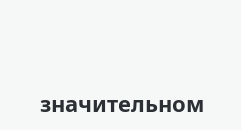значительном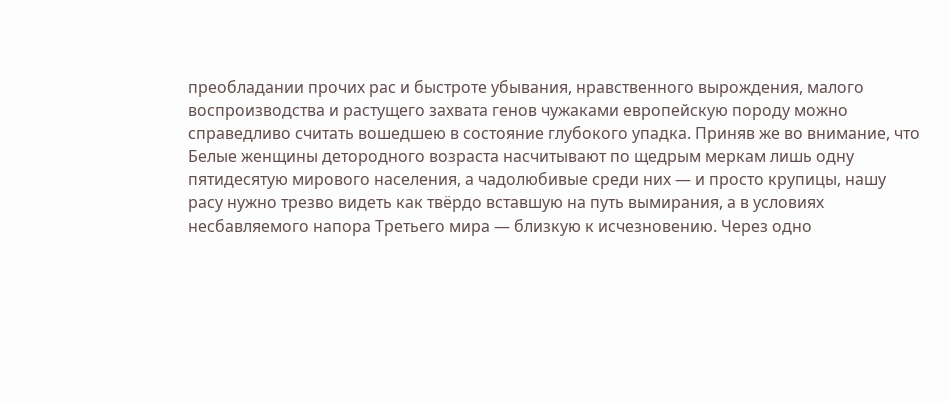преобладании прочих рас и быстроте убывания, нравственного вырождения, малого воспроизводства и растущего захвата генов чужаками европейскую породу можно справедливо считать вошедшею в состояние глубокого упадка. Приняв же во внимание, что Белые женщины детородного возраста насчитывают по щедрым меркам лишь одну пятидесятую мирового населения, а чадолюбивые среди них — и просто крупицы, нашу расу нужно трезво видеть как твёрдо вставшую на путь вымирания, а в условиях несбавляемого напора Третьего мира — близкую к исчезновению. Через одно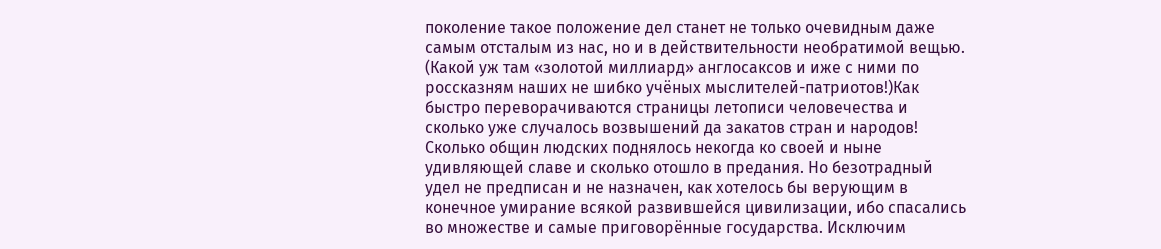поколение такое положение дел станет не только очевидным даже самым отсталым из нас, но и в действительности необратимой вещью. (Какой уж там «золотой миллиард» англосаксов и иже с ними по россказням наших не шибко учёных мыслителей-патриотов!)Как быстро переворачиваются страницы летописи человечества и сколько уже случалось возвышений да закатов стран и народов! Сколько общин людских поднялось некогда ко своей и ныне удивляющей славе и сколько отошло в предания. Но безотрадный удел не предписан и не назначен, как хотелось бы верующим в конечное умирание всякой развившейся цивилизации, ибо спасались во множестве и самые приговорённые государства. Исключим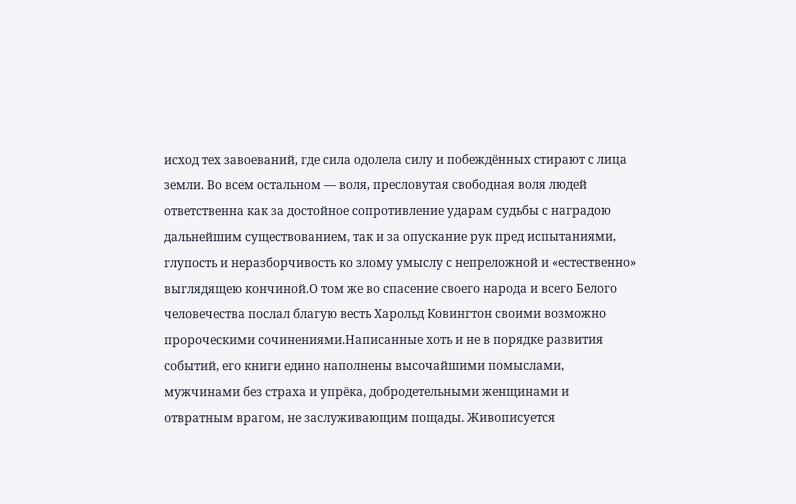исход тех завоеваний, где сила одолела силу и побеждённых стирают с лица земли. Во всем остальном — воля, пресловутая свободная воля людей ответственна как за достойное сопротивление ударам судьбы с наградою дальнейшим существованием, так и за опускание рук пред испытаниями, глупость и неразборчивость ко злому умыслу с непреложной и «естественно» выглядящею кончиной.О том же во спасение своего народа и всего Белого человечества послал благую весть Харольд Ковингтон своими возможно пророческими сочинениями.Написанные хоть и не в порядке развития событий, его книги едино наполнены высочайшими помыслами, мужчинами без страха и упрёка, добродетельными женщинами и отвратным врагом, не заслуживающим пощады. Живописуется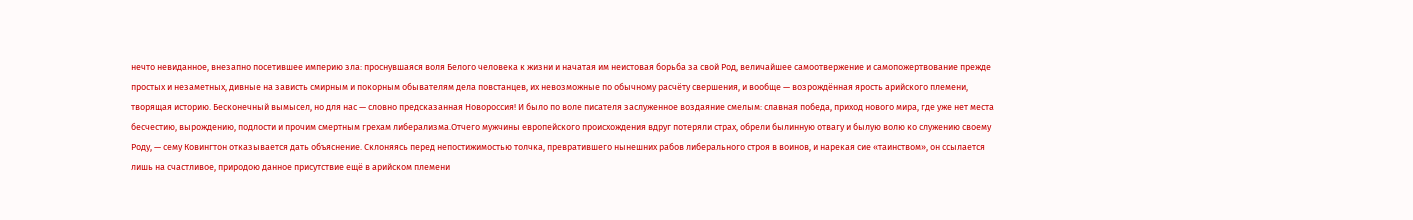нечто невиданное, внезапно посетившее империю зла: проснувшаяся воля Белого человека к жизни и начатая им неистовая борьба за свой Род, величайшее самоотвержение и самопожертвование прежде простых и незаметных, дивные на зависть смирным и покорным обывателям дела повстанцев, их невозможные по обычному расчёту свершения, и вообще — возрождённая ярость арийского племени, творящая историю. Бесконечный вымысел, но для нас — словно предсказанная Новороссия! И было по воле писателя заслуженное воздаяние смелым: славная победа, приход нового мира, где уже нет места бесчестию, вырождению, подлости и прочим смертным грехам либерализма.Отчего мужчины европейского происхождения вдруг потеряли страх, обрели былинную отвагу и былую волю ко служению своему Роду, — сему Ковингтон отказывается дать объяснение. Склоняясь перед непостижимостью толчка, превратившего нынешних рабов либерального строя в воинов, и нарекая сие «таинством», он ссылается лишь на счастливое, природою данное присутствие ещё в арийском племени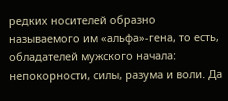редких носителей образно называемого им «альфа»-гена, то есть, обладателей мужского начала: непокорности, силы, разума и воли. Да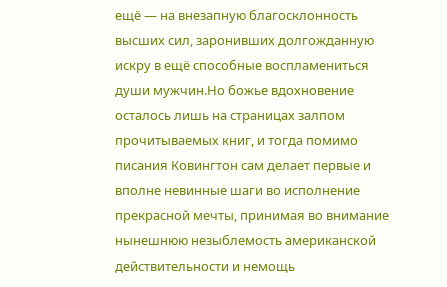ещё — на внезапную благосклонность высших сил, заронивших долгожданную искру в ещё способные воспламениться души мужчин.Но божье вдохновение осталось лишь на страницах залпом прочитываемых книг, и тогда помимо писания Ковингтон сам делает первые и вполне невинные шаги во исполнение прекрасной мечты, принимая во внимание нынешнюю незыблемость американской действительности и немощь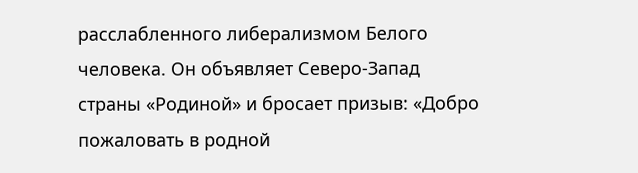расслабленного либерализмом Белого человека. Он объявляет Северо-Запад страны «Родиной» и бросает призыв: «Добро пожаловать в родной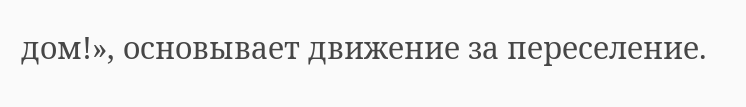дом!», основывает движение за переселение.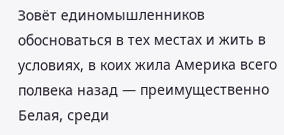Зовёт единомышленников обосноваться в тех местах и жить в условиях, в коих жила Америка всего полвека назад — преимущественно Белая, среди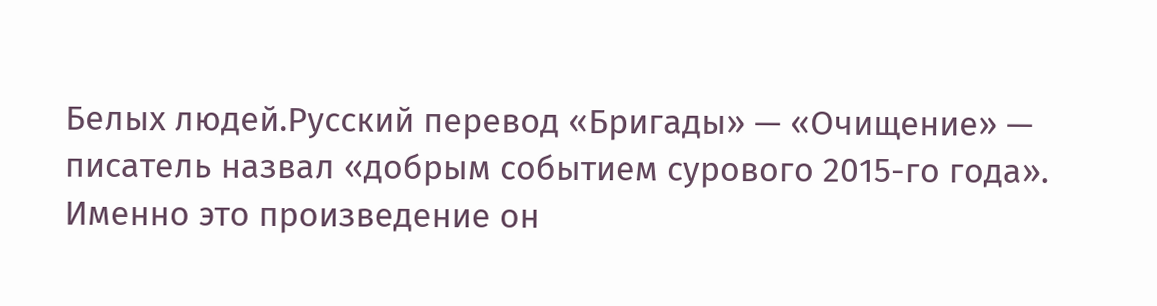Белых людей.Русский перевод «Бригады» — «Очищение» — писатель назвал «добрым событием сурового 2015-го года». Именно это произведение он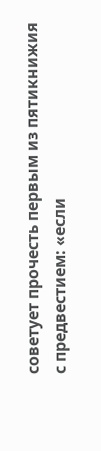советует прочесть первым из пятикнижия с предвестием: «если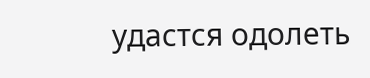удастся одолеть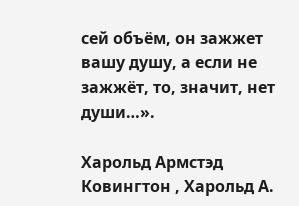сей объём, он зажжет вашу душу, а если не зажжёт, то, значит, нет души…».

Харольд Армстэд Ковингтон , Харольд А.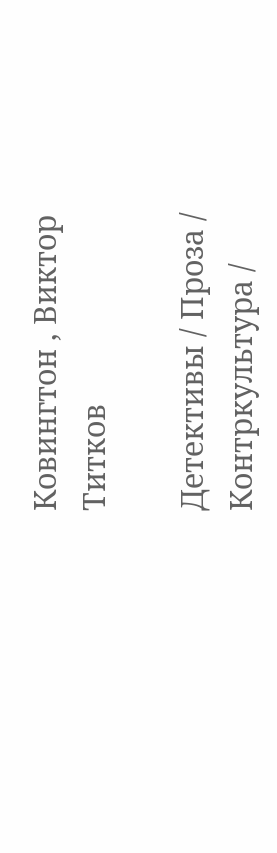Ковингтон , Виктор Титков

Детективы / Проза / Контркультура /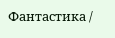Фантастика /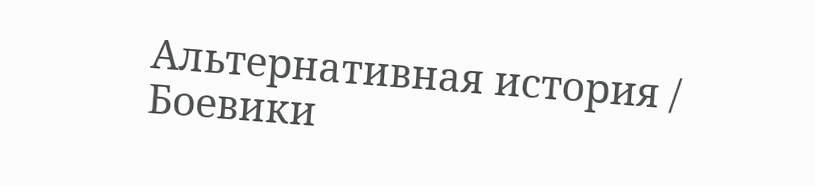Альтернативная история / Боевики